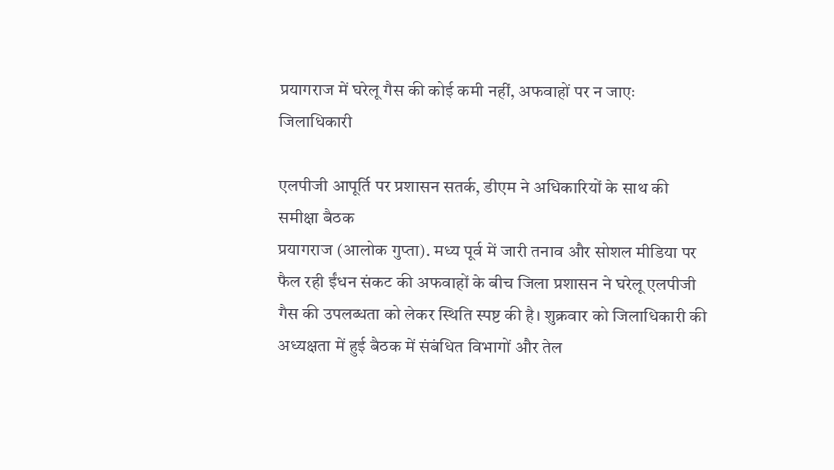प्रयागराज में घरेलू गैस की कोई कमी नहीं, अफवाहों पर न जाएः जिलाधिकारी

एलपीजी आपूर्ति पर प्रशासन सतर्क, डीएम ने अधिकारियों के साथ की समीक्षा बैठक
प्रयागराज (आलोक गुप्ता). मध्य पूर्व में जारी तनाव और सोशल मीडिया पर फैल रही ईंधन संकट की अफवाहों के बीच जिला प्रशासन ने घरेलू एलपीजी गैस की उपलब्धता को लेकर स्थिति स्पष्ट की है। शुक्रवार को जिलाधिकारी की अध्यक्षता में हुई बैठक में संबंधित विभागों और तेल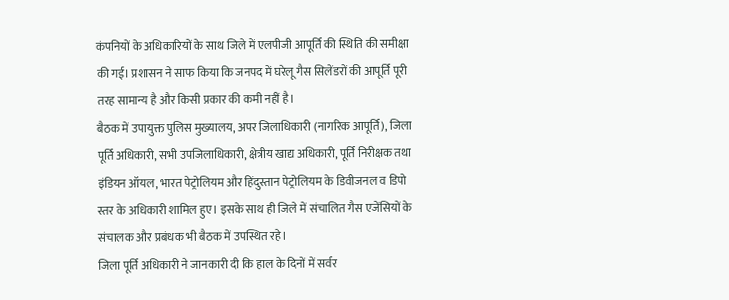कंपनियों के अधिकारियों के साथ जिले में एलपीजी आपूर्ति की स्थिति की समीक्षा की गई। प्रशासन ने साफ किया कि जनपद में घरेलू गैस सिलेंडरों की आपूर्ति पूरी तरह सामान्य है और किसी प्रकार की कमी नहीं है।
बैठक में उपायुक्त पुलिस मुख्यालय, अपर जिलाधिकारी (नागरिक आपूर्ति), जिला पूर्ति अधिकारी, सभी उपजिलाधिकारी, क्षेत्रीय खाद्य अधिकारी, पूर्ति निरीक्षक तथा इंडियन ऑयल, भारत पेट्रोलियम और हिंदुस्तान पेट्रोलियम के डिवीजनल व डिपो स्तर के अधिकारी शामिल हुए। इसके साथ ही जिले में संचालित गैस एजेंसियों के संचालक और प्रबंधक भी बैठक में उपस्थित रहे।
जिला पूर्ति अधिकारी ने जानकारी दी कि हाल के दिनों में सर्वर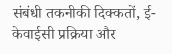संबंधी तकनीकी दिक्कतों, ई-केवाईसी प्रक्रिया और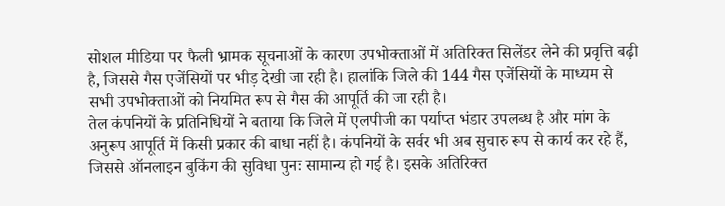सोशल मीडिया पर फैली भ्रामक सूचनाओं के कारण उपभोक्ताओं में अतिरिक्त सिलेंडर लेने की प्रवृत्ति बढ़ी है, जिससे गैस एजेंसियों पर भीड़ देखी जा रही है। हालांकि जिले की 144 गैस एजेंसियों के माध्यम से सभी उपभोक्ताओं को नियमित रूप से गैस की आपूर्ति की जा रही है।
तेल कंपनियों के प्रतिनिधियों ने बताया कि जिले में एलपीजी का पर्याप्त भंडार उपलब्ध है और मांग के अनुरूप आपूर्ति में किसी प्रकार की बाधा नहीं है। कंपनियों के सर्वर भी अब सुचारु रूप से कार्य कर रहे हैं, जिससे ऑनलाइन बुकिंग की सुविधा पुनः सामान्य हो गई है। इसके अतिरिक्त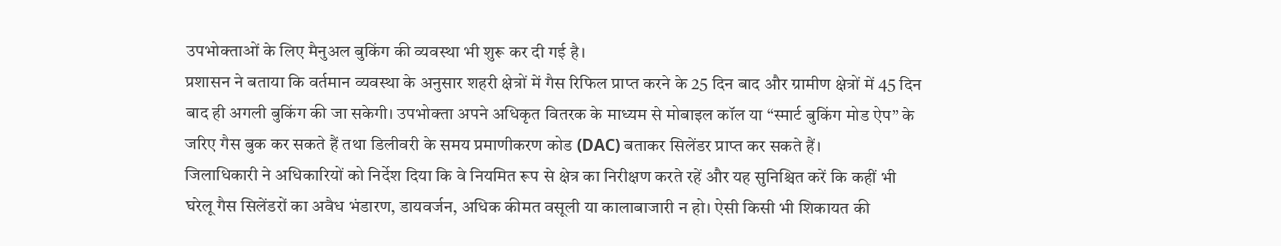उपभोक्ताओं के लिए मैनुअल बुकिंग की व्यवस्था भी शुरू कर दी गई है।
प्रशासन ने बताया कि वर्तमान व्यवस्था के अनुसार शहरी क्षेत्रों में गैस रिफिल प्राप्त करने के 25 दिन बाद और ग्रामीण क्षेत्रों में 45 दिन बाद ही अगली बुकिंग की जा सकेगी। उपभोक्ता अपने अधिकृत वितरक के माध्यम से मोबाइल कॉल या “स्मार्ट बुकिंग मोड ऐप” के जरिए गैस बुक कर सकते हैं तथा डिलीवरी के समय प्रमाणीकरण कोड (DAC) बताकर सिलेंडर प्राप्त कर सकते हैं।
जिलाधिकारी ने अधिकारियों को निर्देश दिया कि वे नियमित रूप से क्षेत्र का निरीक्षण करते रहें और यह सुनिश्चित करें कि कहीं भी घरेलू गैस सिलेंडरों का अवैध भंडारण, डायवर्जन, अधिक कीमत वसूली या कालाबाजारी न हो। ऐसी किसी भी शिकायत की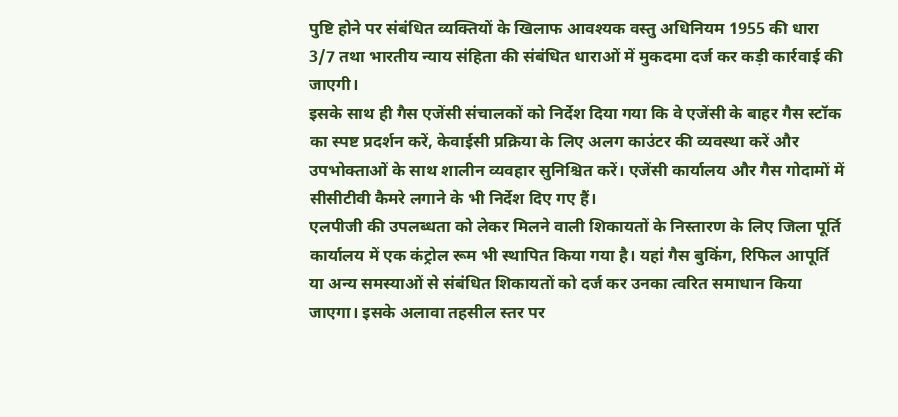पुष्टि होने पर संबंधित व्यक्तियों के खिलाफ आवश्यक वस्तु अधिनियम 1955 की धारा 3/7 तथा भारतीय न्याय संहिता की संबंधित धाराओं में मुकदमा दर्ज कर कड़ी कार्रवाई की जाएगी।
इसके साथ ही गैस एजेंसी संचालकों को निर्देश दिया गया कि वे एजेंसी के बाहर गैस स्टॉक का स्पष्ट प्रदर्शन करें, केवाईसी प्रक्रिया के लिए अलग काउंटर की व्यवस्था करें और उपभोक्ताओं के साथ शालीन व्यवहार सुनिश्चित करें। एजेंसी कार्यालय और गैस गोदामों में सीसीटीवी कैमरे लगाने के भी निर्देश दिए गए हैं।
एलपीजी की उपलब्धता को लेकर मिलने वाली शिकायतों के निस्तारण के लिए जिला पूर्ति कार्यालय में एक कंट्रोल रूम भी स्थापित किया गया है। यहां गैस बुकिंग, रिफिल आपूर्ति या अन्य समस्याओं से संबंधित शिकायतों को दर्ज कर उनका त्वरित समाधान किया जाएगा। इसके अलावा तहसील स्तर पर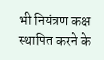भी नियंत्रण कक्ष स्थापित करने के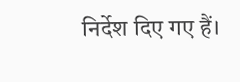निर्देश दिए गए हैं।